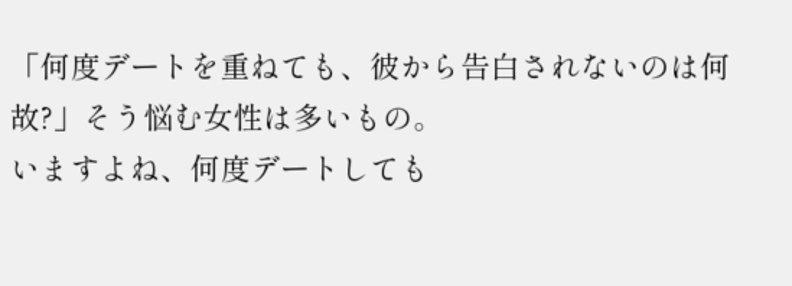「何度デートを重ねても、彼から告白されないのは何故?」そう悩む女性は多いもの。
いますよね、何度デートしても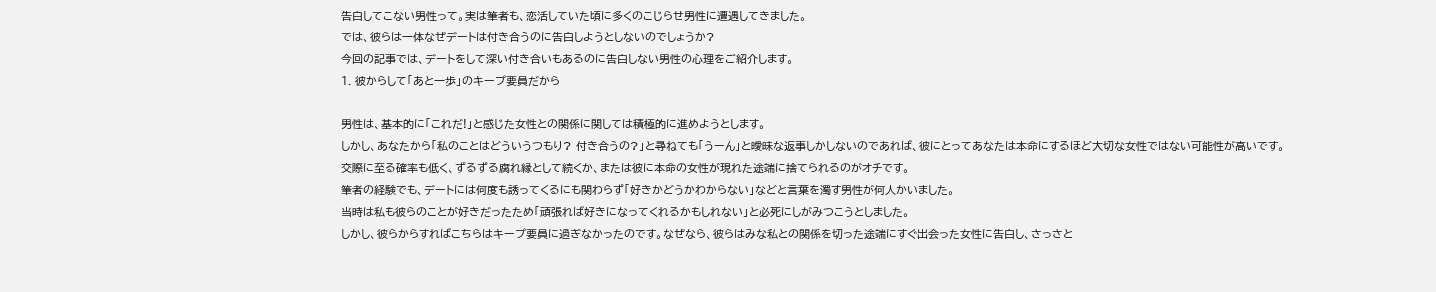告白してこない男性って。実は筆者も、恋活していた頃に多くのこじらせ男性に遭遇してきました。
では、彼らは一体なぜデートは付き合うのに告白しようとしないのでしょうか?
今回の記事では、デートをして深い付き合いもあるのに告白しない男性の心理をご紹介します。
1. 彼からして「あと一歩」のキープ要員だから

男性は、基本的に「これだ!」と感じた女性との関係に関しては積極的に進めようとします。
しかし、あなたから「私のことはどういうつもり? 付き合うの?」と尋ねても「うーん」と曖昧な返事しかしないのであれば、彼にとってあなたは本命にするほど大切な女性ではない可能性が高いです。
交際に至る確率も低く、ずるずる腐れ縁として続くか、または彼に本命の女性が現れた途端に捨てられるのがオチです。
筆者の経験でも、デートには何度も誘ってくるにも関わらず「好きかどうかわからない」などと言葉を濁す男性が何人かいました。
当時は私も彼らのことが好きだったため「頑張れば好きになってくれるかもしれない」と必死にしがみつこうとしました。
しかし、彼らからすればこちらはキープ要員に過ぎなかったのです。なぜなら、彼らはみな私との関係を切った途端にすぐ出会った女性に告白し、さっさと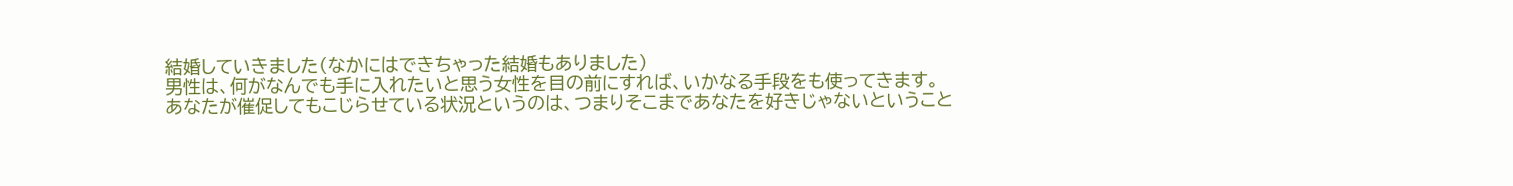結婚していきました(なかにはできちゃった結婚もありました)
男性は、何がなんでも手に入れたいと思う女性を目の前にすれば、いかなる手段をも使ってきます。
あなたが催促してもこじらせている状況というのは、つまりそこまであなたを好きじゃないということ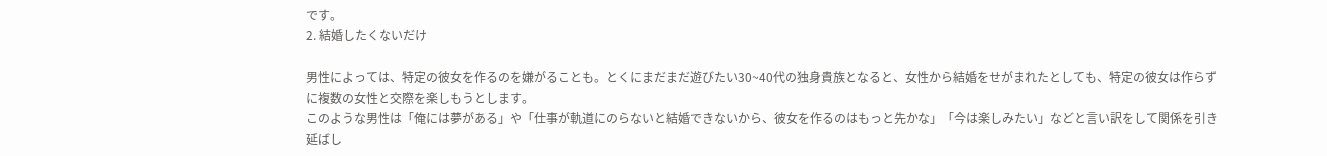です。
2. 結婚したくないだけ

男性によっては、特定の彼女を作るのを嫌がることも。とくにまだまだ遊びたい30~40代の独身貴族となると、女性から結婚をせがまれたとしても、特定の彼女は作らずに複数の女性と交際を楽しもうとします。
このような男性は「俺には夢がある」や「仕事が軌道にのらないと結婚できないから、彼女を作るのはもっと先かな」「今は楽しみたい」などと言い訳をして関係を引き延ばし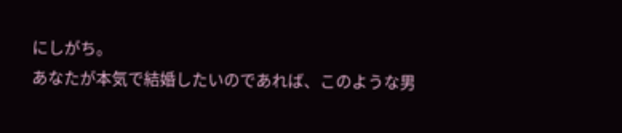にしがち。
あなたが本気で結婚したいのであれば、このような男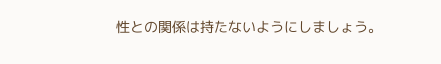性との関係は持たないようにしましょう。